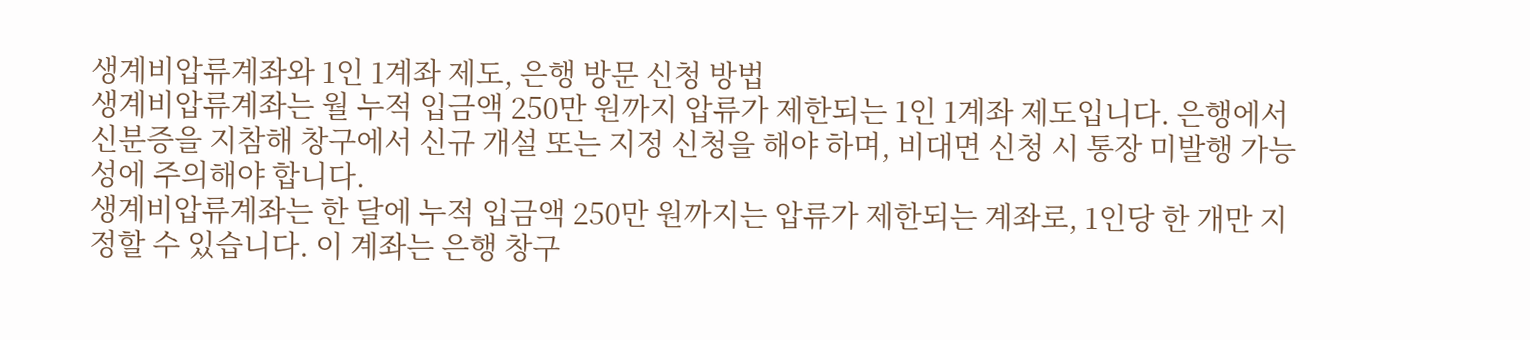생계비압류계좌와 1인 1계좌 제도, 은행 방문 신청 방법
생계비압류계좌는 월 누적 입금액 250만 원까지 압류가 제한되는 1인 1계좌 제도입니다. 은행에서 신분증을 지참해 창구에서 신규 개설 또는 지정 신청을 해야 하며, 비대면 신청 시 통장 미발행 가능성에 주의해야 합니다.
생계비압류계좌는 한 달에 누적 입금액 250만 원까지는 압류가 제한되는 계좌로, 1인당 한 개만 지정할 수 있습니다. 이 계좌는 은행 창구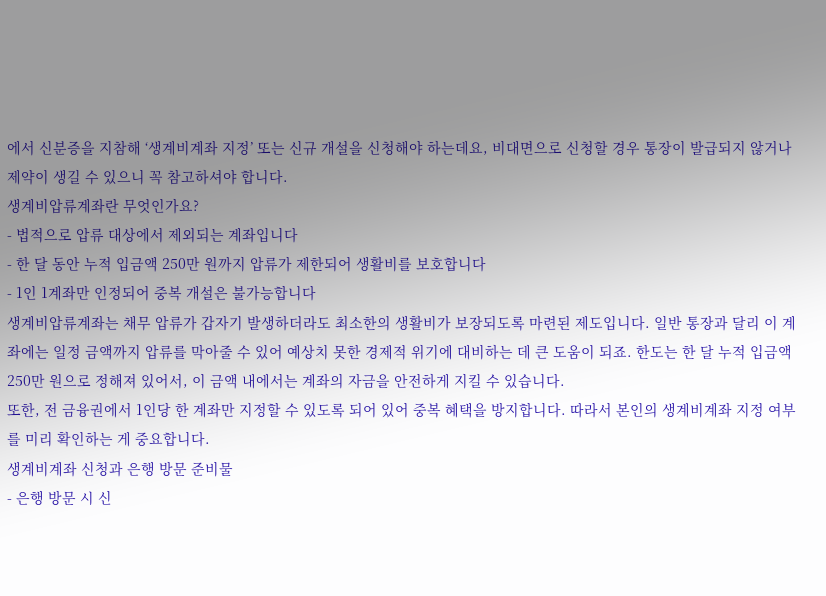에서 신분증을 지참해 ‘생계비계좌 지정’ 또는 신규 개설을 신청해야 하는데요, 비대면으로 신청할 경우 통장이 발급되지 않거나 제약이 생길 수 있으니 꼭 참고하셔야 합니다.
생계비압류계좌란 무엇인가요?
- 법적으로 압류 대상에서 제외되는 계좌입니다
- 한 달 동안 누적 입금액 250만 원까지 압류가 제한되어 생활비를 보호합니다
- 1인 1계좌만 인정되어 중복 개설은 불가능합니다
생계비압류계좌는 채무 압류가 갑자기 발생하더라도 최소한의 생활비가 보장되도록 마련된 제도입니다. 일반 통장과 달리 이 계좌에는 일정 금액까지 압류를 막아줄 수 있어 예상치 못한 경제적 위기에 대비하는 데 큰 도움이 되죠. 한도는 한 달 누적 입금액 250만 원으로 정해져 있어서, 이 금액 내에서는 계좌의 자금을 안전하게 지킬 수 있습니다.
또한, 전 금융권에서 1인당 한 계좌만 지정할 수 있도록 되어 있어 중복 혜택을 방지합니다. 따라서 본인의 생계비계좌 지정 여부를 미리 확인하는 게 중요합니다.
생계비계좌 신청과 은행 방문 준비물
- 은행 방문 시 신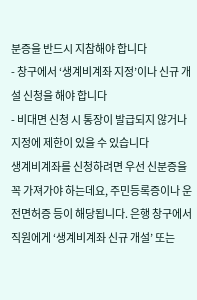분증을 반드시 지참해야 합니다
- 창구에서 ‘생계비계좌 지정’이나 신규 개설 신청을 해야 합니다
- 비대면 신청 시 통장이 발급되지 않거나 지정에 제한이 있을 수 있습니다
생계비계좌를 신청하려면 우선 신분증을 꼭 가져가야 하는데요, 주민등록증이나 운전면허증 등이 해당됩니다. 은행 창구에서 직원에게 ‘생계비계좌 신규 개설’ 또는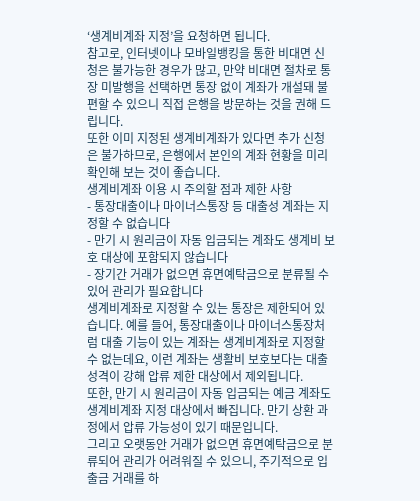‘생계비계좌 지정’을 요청하면 됩니다.
참고로, 인터넷이나 모바일뱅킹을 통한 비대면 신청은 불가능한 경우가 많고, 만약 비대면 절차로 통장 미발행을 선택하면 통장 없이 계좌가 개설돼 불편할 수 있으니 직접 은행을 방문하는 것을 권해 드립니다.
또한 이미 지정된 생계비계좌가 있다면 추가 신청은 불가하므로, 은행에서 본인의 계좌 현황을 미리 확인해 보는 것이 좋습니다.
생계비계좌 이용 시 주의할 점과 제한 사항
- 통장대출이나 마이너스통장 등 대출성 계좌는 지정할 수 없습니다
- 만기 시 원리금이 자동 입금되는 계좌도 생계비 보호 대상에 포함되지 않습니다
- 장기간 거래가 없으면 휴면예탁금으로 분류될 수 있어 관리가 필요합니다
생계비계좌로 지정할 수 있는 통장은 제한되어 있습니다. 예를 들어, 통장대출이나 마이너스통장처럼 대출 기능이 있는 계좌는 생계비계좌로 지정할 수 없는데요, 이런 계좌는 생활비 보호보다는 대출 성격이 강해 압류 제한 대상에서 제외됩니다.
또한, 만기 시 원리금이 자동 입금되는 예금 계좌도 생계비계좌 지정 대상에서 빠집니다. 만기 상환 과정에서 압류 가능성이 있기 때문입니다.
그리고 오랫동안 거래가 없으면 휴면예탁금으로 분류되어 관리가 어려워질 수 있으니, 주기적으로 입출금 거래를 하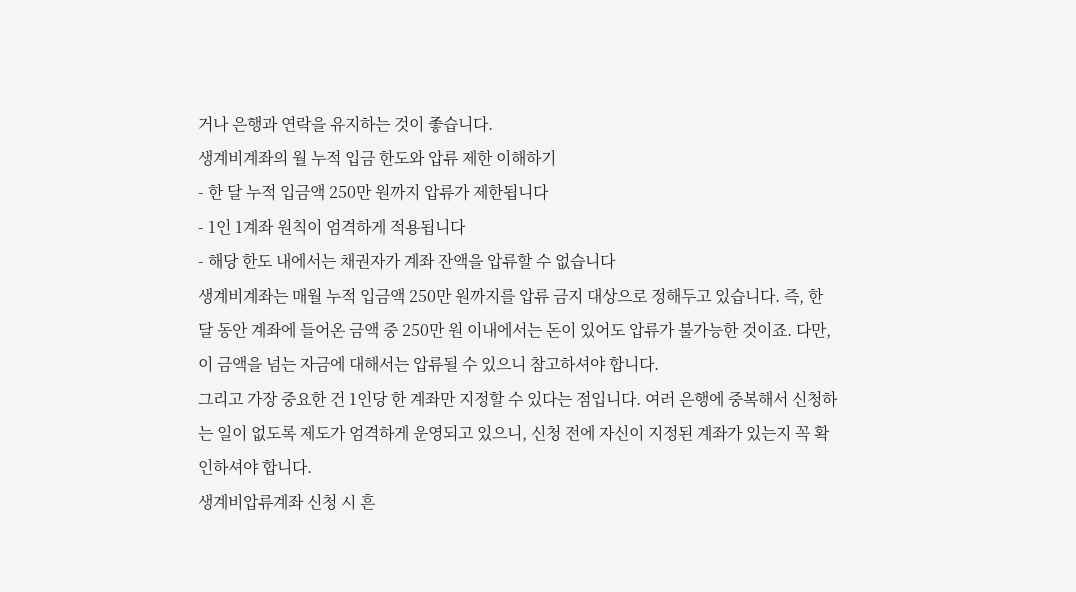거나 은행과 연락을 유지하는 것이 좋습니다.
생계비계좌의 월 누적 입금 한도와 압류 제한 이해하기
- 한 달 누적 입금액 250만 원까지 압류가 제한됩니다
- 1인 1계좌 원칙이 엄격하게 적용됩니다
- 해당 한도 내에서는 채권자가 계좌 잔액을 압류할 수 없습니다
생계비계좌는 매월 누적 입금액 250만 원까지를 압류 금지 대상으로 정해두고 있습니다. 즉, 한 달 동안 계좌에 들어온 금액 중 250만 원 이내에서는 돈이 있어도 압류가 불가능한 것이죠. 다만, 이 금액을 넘는 자금에 대해서는 압류될 수 있으니 참고하셔야 합니다.
그리고 가장 중요한 건 1인당 한 계좌만 지정할 수 있다는 점입니다. 여러 은행에 중복해서 신청하는 일이 없도록 제도가 엄격하게 운영되고 있으니, 신청 전에 자신이 지정된 계좌가 있는지 꼭 확인하셔야 합니다.
생계비압류계좌 신청 시 흔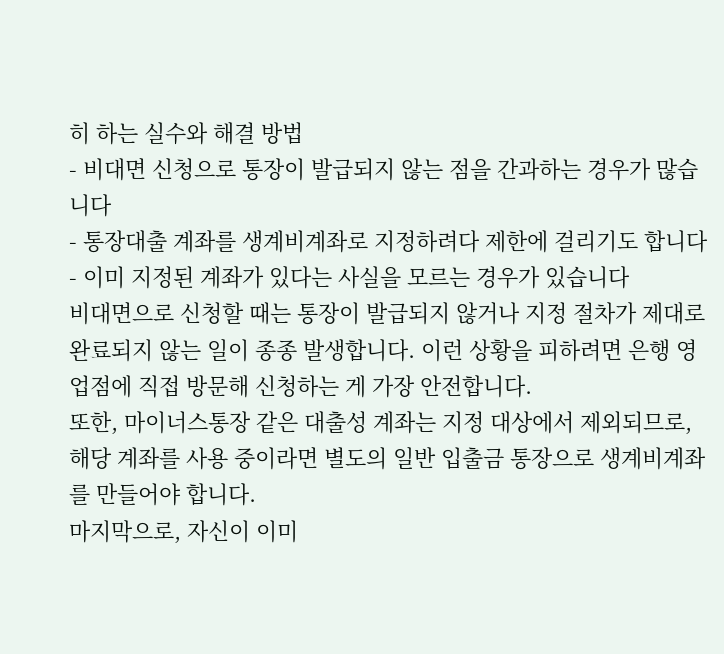히 하는 실수와 해결 방법
- 비대면 신청으로 통장이 발급되지 않는 점을 간과하는 경우가 많습니다
- 통장대출 계좌를 생계비계좌로 지정하려다 제한에 걸리기도 합니다
- 이미 지정된 계좌가 있다는 사실을 모르는 경우가 있습니다
비대면으로 신청할 때는 통장이 발급되지 않거나 지정 절차가 제대로 완료되지 않는 일이 종종 발생합니다. 이런 상황을 피하려면 은행 영업점에 직접 방문해 신청하는 게 가장 안전합니다.
또한, 마이너스통장 같은 대출성 계좌는 지정 대상에서 제외되므로, 해당 계좌를 사용 중이라면 별도의 일반 입출금 통장으로 생계비계좌를 만들어야 합니다.
마지막으로, 자신이 이미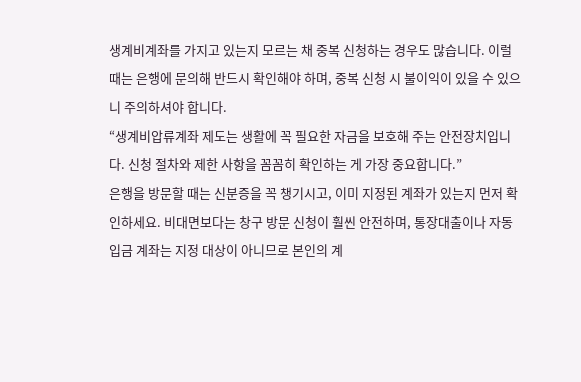생계비계좌를 가지고 있는지 모르는 채 중복 신청하는 경우도 많습니다. 이럴 때는 은행에 문의해 반드시 확인해야 하며, 중복 신청 시 불이익이 있을 수 있으니 주의하셔야 합니다.
“생계비압류계좌 제도는 생활에 꼭 필요한 자금을 보호해 주는 안전장치입니다. 신청 절차와 제한 사항을 꼼꼼히 확인하는 게 가장 중요합니다.”
은행을 방문할 때는 신분증을 꼭 챙기시고, 이미 지정된 계좌가 있는지 먼저 확인하세요. 비대면보다는 창구 방문 신청이 훨씬 안전하며, 통장대출이나 자동 입금 계좌는 지정 대상이 아니므로 본인의 계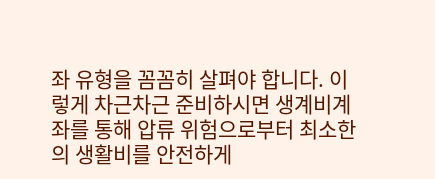좌 유형을 꼼꼼히 살펴야 합니다. 이렇게 차근차근 준비하시면 생계비계좌를 통해 압류 위험으로부터 최소한의 생활비를 안전하게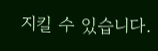지킬 수 있습니다.